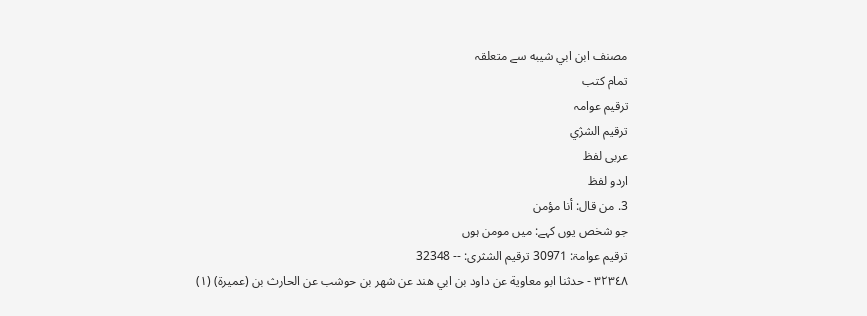مصنف ابن ابي شيبه سے متعلقہ
تمام کتب
ترقیم عوامہ
ترقيم الشژي
عربی لفظ
اردو لفظ
3. من قال: أنا مؤمن
جو شخص یوں کہے: میں مومن ہوں
ترقیم عوامۃ: 30971 ترقیم الشثری: -- 32348
٣٢٣٤٨ - حدثنا ابو معاوية عن داود بن ابي هند عن شهر بن حوشب عن الحارث بن (عميرة) (١)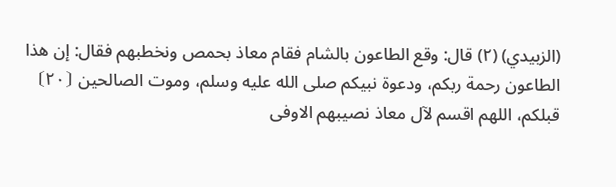(الزبيدي) (٢) قال: وقع الطاعون بالشام فقام معاذ بحمص ونخطبهم فقال: إن هذا الطاعون رحمة ربكم، ودعوة نبيكم صلى الله عليه وسلم، وموت الصالحين ⦗٢٠⦘ قبلكم، اللهم اقسم لآل معاذ نصيبهم الاوفى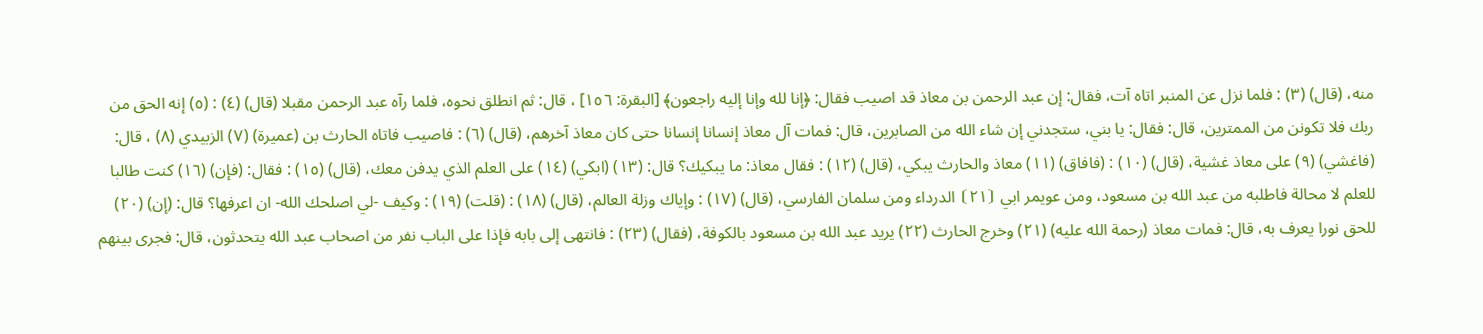منه، (قال) (٣) : فلما نزل عن المنبر اتاه آت، فقال: إن عبد الرحمن بن معاذ قد اصيب فقال: ﴿إنا لله وإنا إليه راجعون﴾ [البقرة: ١٥٦] ، قال: ثم انطلق نحوه، فلما رآه عبد الرحمن مقبلا (قال) (٤) : (٥) إنه الحق من ربك فلا تكونن من الممترين، قال: فقال: يا بني، ستجدني إن شاء الله من الصابرين، قال: فمات آل معاذ إنسانا إنسانا حتى كان معاذ آخرهم، (قال) (٦) : فاصيب فاتاه الحارث بن (عميرة) (٧) الزبيدي (٨) ، قال: (فاغشي) (٩) على معاذ غشية، (قال) (١٠) : (فافاق) (١١) معاذ والحارث يبكي، (قال) (١٢) : فقال معاذ: ما يبكيك؟ قال: (١٣) (ابكي) (١٤) على العلم الذي يدفن معك، (قال) (١٥) : فقال: (فإن) (١٦) كنت طالبا للعلم لا محالة فاطلبه من عبد الله بن مسعود، ومن عويمر ابي ⦗٢١⦘ الدرداء ومن سلمان الفارسي، (قال) (١٧) : وإياك وزلة العالم، (قال) (١٨) : (قلت) (١٩) : وكيف -لي اصلحك الله- ان اعرفها؟ قال: (إن) (٢٠) للحق نورا يعرف به، قال: فمات معاذ (رحمة الله عليه) (٢١) وخرج الحارث (٢٢) يريد عبد الله بن مسعود بالكوفة، (فقال) (٢٣) : فانتهى إلى بابه فإذا على الباب نفر من اصحاب عبد الله يتحدثون، قال: فجرى بينهم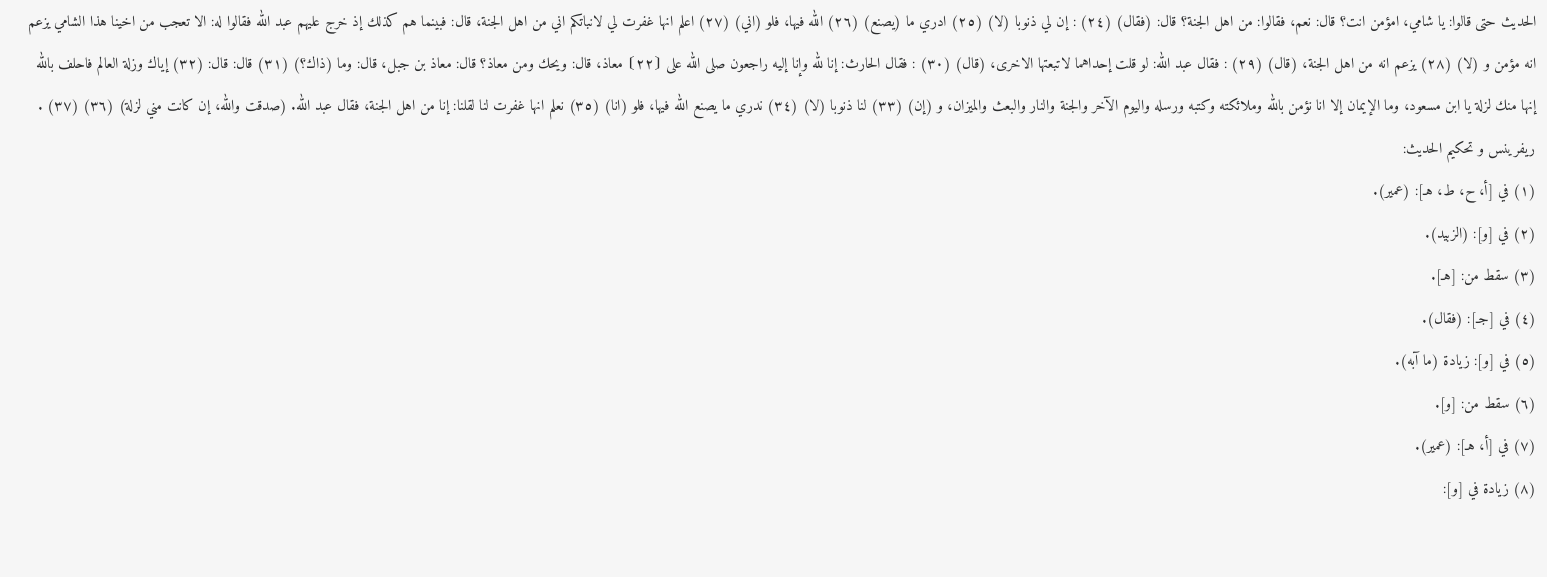الحديث حتى قالوا: يا شامي، امؤمن انت؟ قال: نعم، فقالوا: من اهل الجنة؟ قال: (فقال) (٢٤) : إن لي ذنوبا (لا) (٢٥) ادري ما (يصنع) (٢٦) الله فيها، فلو (اني) (٢٧) اعلم انها غفرت لي لانباتكم اني من اهل الجنة، قال: فبينما هم كذلك إذ خرج عليهم عبد الله فقالوا له: الا تعجب من اخينا هذا الشامي يزعم انه مؤمن و (لا) (٢٨) يزعم انه من اهل الجنة، (قال) (٢٩) : فقال عبد الله: لو قلت إحداهما لاتبعتها الاخرى، (قال) (٣٠) : فقال الحارث: إنا لله وإنا إليه راجعون صلى الله على ⦗٢٢⦘ معاذ، قال: ويحك ومن معاذ؟ قال: معاذ بن جبل، قال: وما (ذاك؟) (٣١) قال: قال: (٣٢) إياك وزلة العالم فاحلف بالله إنها منك لزلة يا ابن مسعود، وما الإيمان إلا انا نؤمن بالله وملائكته وكتبه ورسله واليوم الآخر والجنة والنار والبعث والميزان، و (إن) (٣٣) لنا ذنوبا (لا) (٣٤) ندري ما يصنع الله فيها، فلو (انا) (٣٥) نعلم انها غفرت لنا لقلنا: إنا من اهل الجنة، فقال عبد الله. (صدقت والله، إن كانت مني لزلة) (٣٦) (٣٧) .
ريفرينس و تحكيم الحدیث:
(١) في [أ، ح، ط، هـ]: (عمير).
(٢) في [و]: (الزبيد).
(٣) سقط من: [هـ].
(٤) في [جـ]: (فقال).
(٥) في [و]: زيادة (ما آبه).
(٦) سقط من: [و].
(٧) في [أ، هـ]: (عمير).
(٨) زيادة في [و]: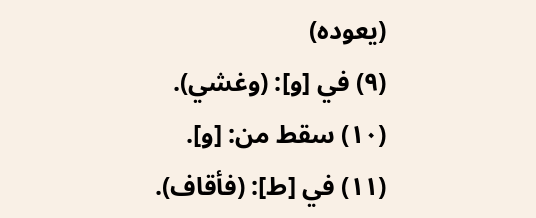(يعوده)
(٩) في [و]: (وغشي).
(١٠) سقط من: [و].
(١١) في [ط]: (فأقاف).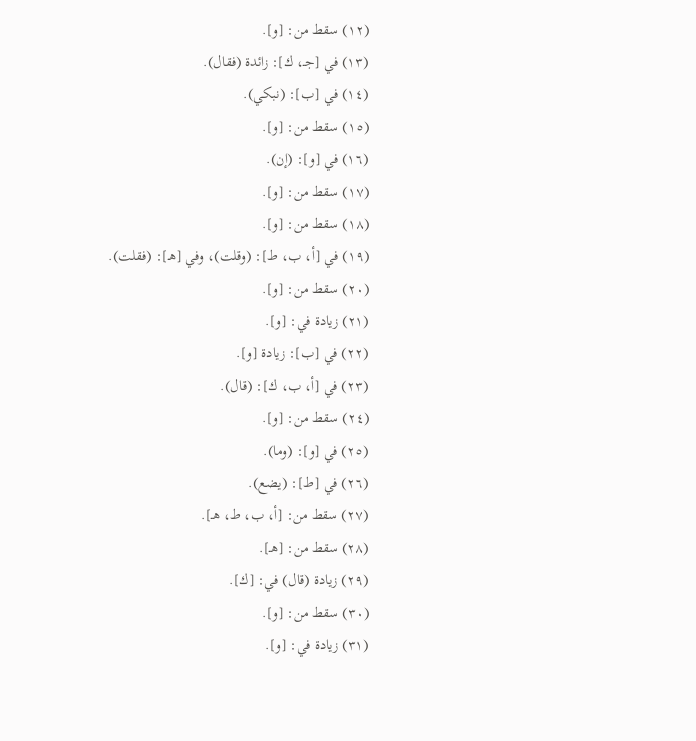(١٢) سقط من: [و].
(١٣) في [جـ، ك]: زائدة (فقال).
(١٤) في [ب]: (نبكي).
(١٥) سقط من: [و].
(١٦) في [و]: (إن).
(١٧) سقط من: [و].
(١٨) سقط من: [و].
(١٩) في [أ، ب، ط]: (وقلت)، وفي [هـ]: (فقلت).
(٢٠) سقط من: [و].
(٢١) زيادة في: [و].
(٢٢) في [ب]: زيادة [و].
(٢٣) في [أ، ب، ك]: (قال).
(٢٤) سقط من: [و].
(٢٥) في [و]: (وما).
(٢٦) في [ط]: (يضع).
(٢٧) سقط من: [أ، ب، ط، هـ].
(٢٨) سقط من: [هـ].
(٢٩) زيادة (قال) في: [ك].
(٣٠) سقط من: [و].
(٣١) زيادة في: [و].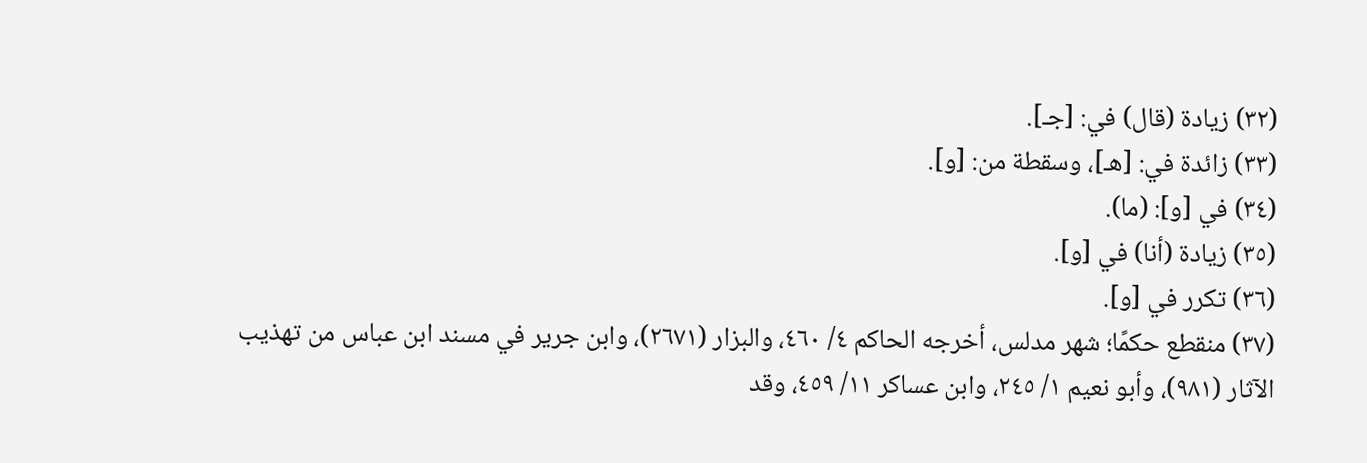(٣٢) زيادة (قال) في: [جـ].
(٣٣) زائدة في: [هـ]، وسقطة من: [و].
(٣٤) في [و]: (ما).
(٣٥) زيادة (أنا) في [و].
(٣٦) تكرر في [و].
(٣٧) منقطع حكمًا؛ شهر مدلس، أخرجه الحاكم ٤/ ٤٦٠، والبزار (٢٦٧١)، وابن جرير في مسند ابن عباس من تهذيب الآثار (٩٨١)، وأبو نعيم ١/ ٢٤٥، وابن عساكر ١١/ ٤٥٩، وقد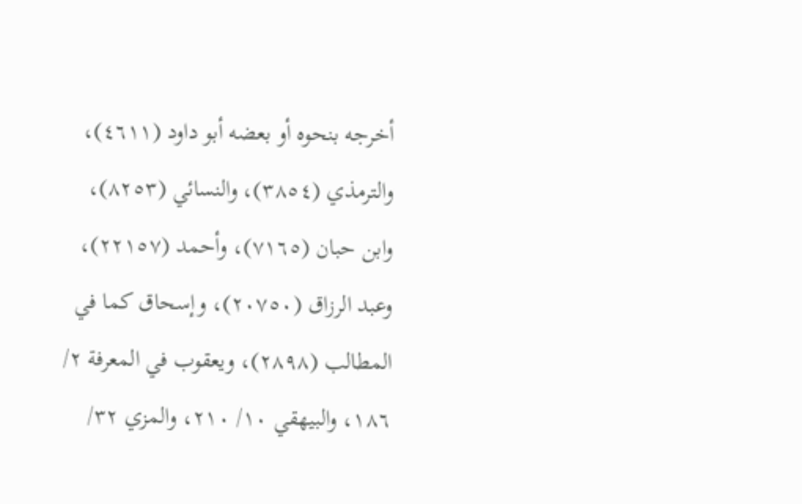أخرجه بنحوه أو بعضه أبو داود (٤٦١١)، والترمذي (٣٨٥٤)، والنسائي (٨٢٥٣)، وابن حبان (٧١٦٥)، وأحمد (٢٢١٥٧)، وعبد الرزاق (٢٠٧٥٠)، وإسحاق كما في المطالب (٢٨٩٨)، ويعقوب في المعرفة ٢/ ١٨٦، والبيهقي ١٠/ ٢١٠، والمزي ٣٢/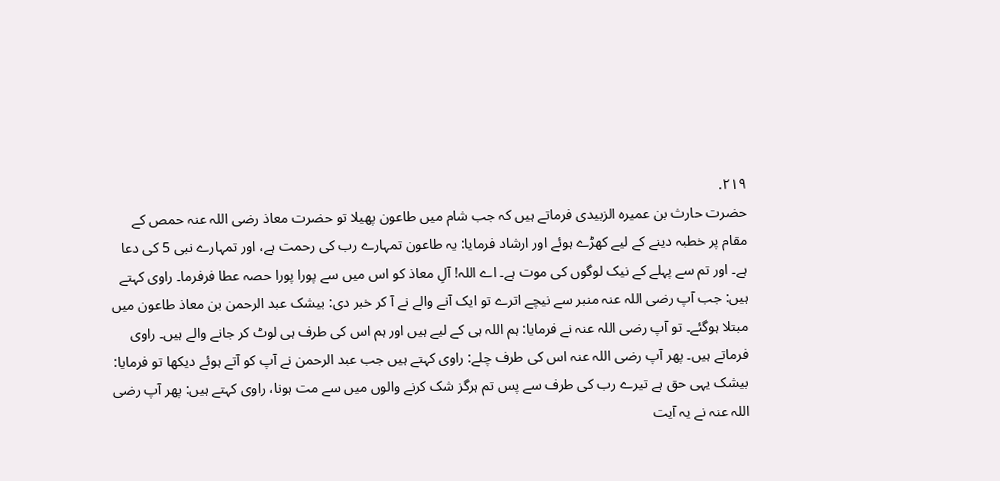٢١٩.
حضرت حارث بن عمیرہ الزبیدی فرماتے ہیں کہ جب شام میں طاعون پھیلا تو حضرت معاذ رضی اللہ عنہ حمص کے مقام پر خطبہ دینے کے لیے کھڑے ہوئے اور ارشاد فرمایا: یہ طاعون تمہارے رب کی رحمت ہے، اور تمہارے نبی 5 کی دعا ہے۔ اور تم سے پہلے کے نیک لوگوں کی موت ہے۔ اے اللہ! آلِ معاذ کو اس میں سے پورا پورا حصہ عطا فرفرما۔ راوی کہتے ہیں: جب آپ رضی اللہ عنہ منبر سے نیچے اترے تو ایک آنے والے نے آ کر خبر دی: بیشک عبد الرحمن بن معاذ طاعون میں مبتلا ہوگئے۔ تو آپ رضی اللہ عنہ نے فرمایا: ہم اللہ ہی کے لیے ہیں اور ہم اس کی طرف ہی لوٹ کر جانے والے ہیں۔ راوی فرماتے ہیں۔ پھر آپ رضی اللہ عنہ اس کی طرف چلے: راوی کہتے ہیں جب عبد الرحمن نے آپ کو آتے ہوئے دیکھا تو فرمایا: بیشک یہی حق ہے تیرے رب کی طرف سے پس تم ہرگز شک کرنے والوں میں سے مت ہونا، راوی کہتے ہیں: پھر آپ رضی اللہ عنہ نے یہ آیت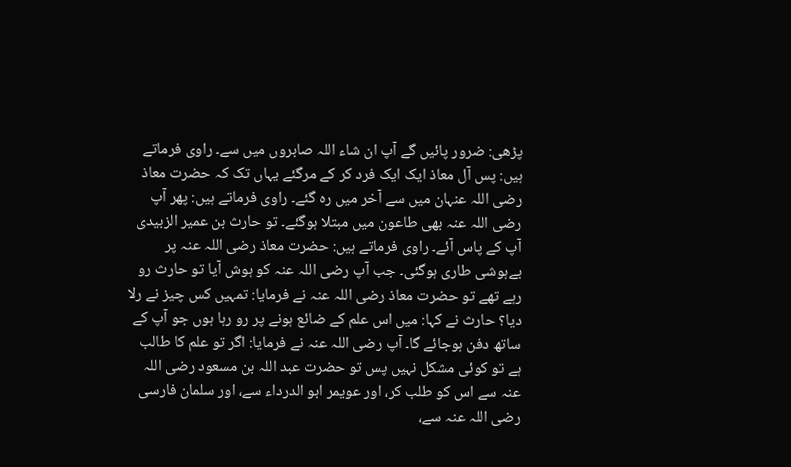پڑھی: ضرور پائیں گے آپ ان شاء اللہ صابروں میں سے۔ راوی فرماتے ہیں: پس آل معاذ ایک ایک فرد کر کے مرگئے یہاں تک کہ حضرت معاذ رضی اللہ عنہان میں سے آخر میں رہ گئے۔ راوی فرماتے ہیں: پھر آپ رضی اللہ عنہ بھی طاعون میں مبتلا ہوگئے۔ تو حارث بن عمیر الزبیدی آپ کے پاس آئے۔ راوی فرماتے ہیں: حضرت معاذ رضی اللہ عنہ پر بےہوشی طاری ہوگئی۔ جب آپ رضی اللہ عنہ کو ہوش آیا تو حارث رو رہے تھے تو حضرت معاذ رضی اللہ عنہ نے فرمایا: تمہیں کس چیز نے رلا دیا؟ حارث نے کہا: میں اس علم کے ضائع ہونے پر رو رہا ہوں جو آپ کے ساتھ دفن ہوجائے گا۔ آپ رضی اللہ عنہ نے فرمایا: اگر تو علم کا طالب ہے تو کوئی مشکل نہیں پس تو حضرت عبد اللہ بن مسعود رضی اللہ عنہ سے اس کو طلب کر، اور عویمر ابو الدرداء سے، اور سلمان فارسی رضی اللہ عنہ سے،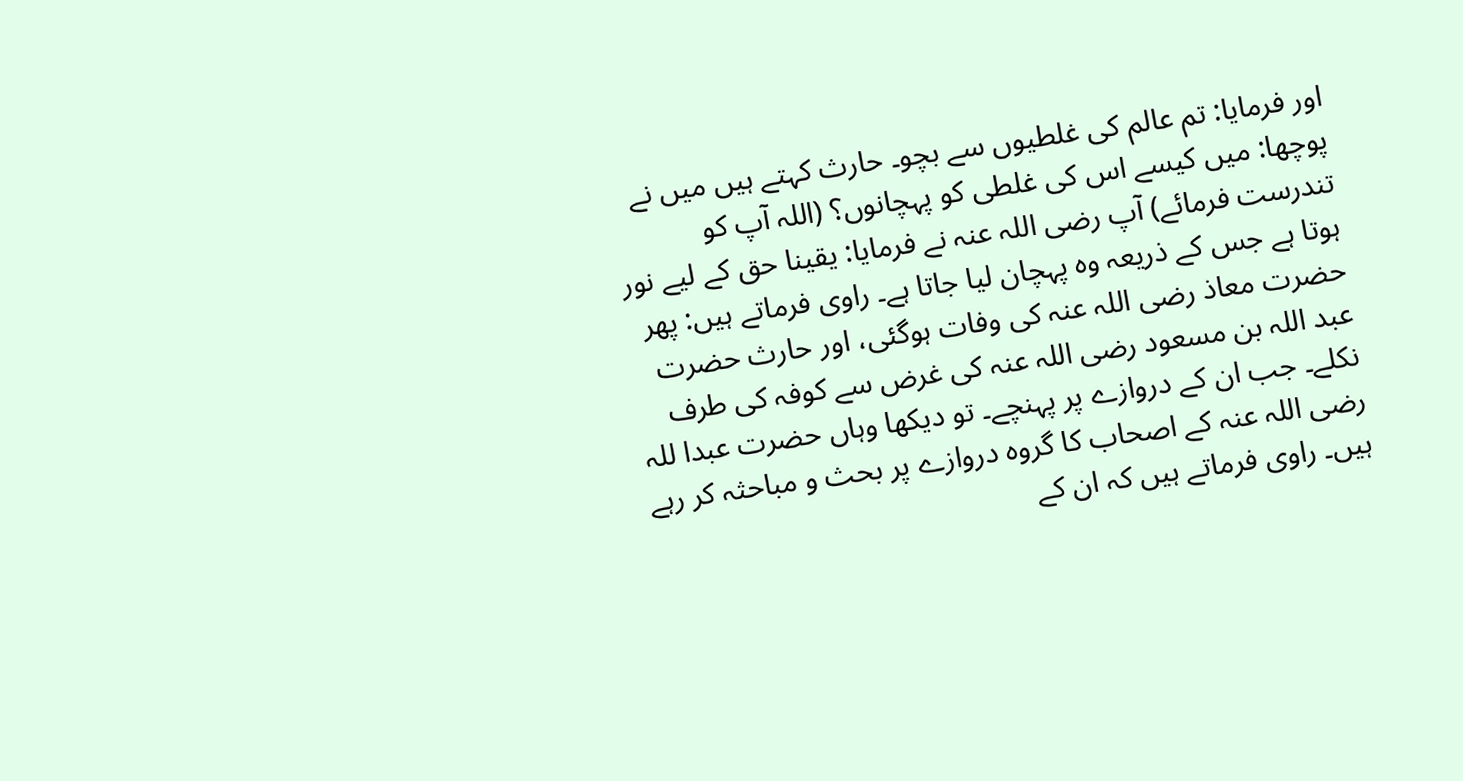اور فرمایا: تم عالم کی غلطیوں سے بچو۔ حارث کہتے ہیں میں نے پوچھا: میں کیسے اس کی غلطی کو پہچانوں؟ (اللہ آپ کو تندرست فرمائے) آپ رضی اللہ عنہ نے فرمایا: یقینا حق کے لیے نور ہوتا ہے جس کے ذریعہ وہ پہچان لیا جاتا ہے۔ راوی فرماتے ہیں: پھر حضرت معاذ رضی اللہ عنہ کی وفات ہوگئی، اور حارث حضرت عبد اللہ بن مسعود رضی اللہ عنہ کی غرض سے کوفہ کی طرف نکلے۔ جب ان کے دروازے پر پہنچے۔ تو دیکھا وہاں حضرت عبدا للہ رضی اللہ عنہ کے اصحاب کا گروہ دروازے پر بحث و مباحثہ کر رہے ہیں۔ راوی فرماتے ہیں کہ ان کے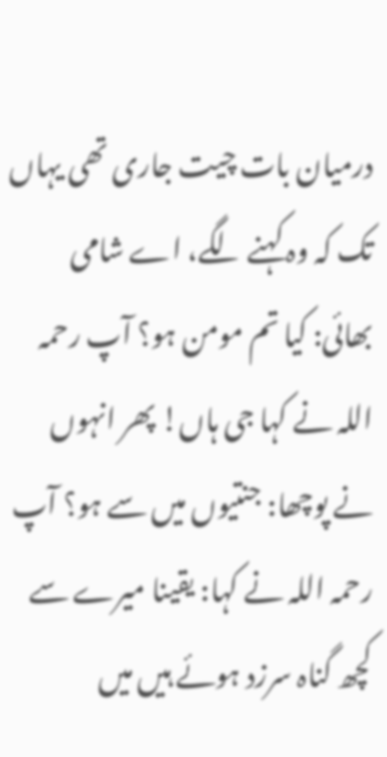درمیان بات چیت جاری تھی یہاں تک کہ وہ کہنے لگے، اے شامی بھائی: کیا تم مومن ہو؟ آپ رحمہ اللہ نے کہا جی ہاں! پھر انہوں نے پوچھا: جنتیوں میں سے ہو؟ آپ رحمہ اللہ نے کہا: یقینا میرے سے کچھ گناہ سرزد ہوئے ہیں میں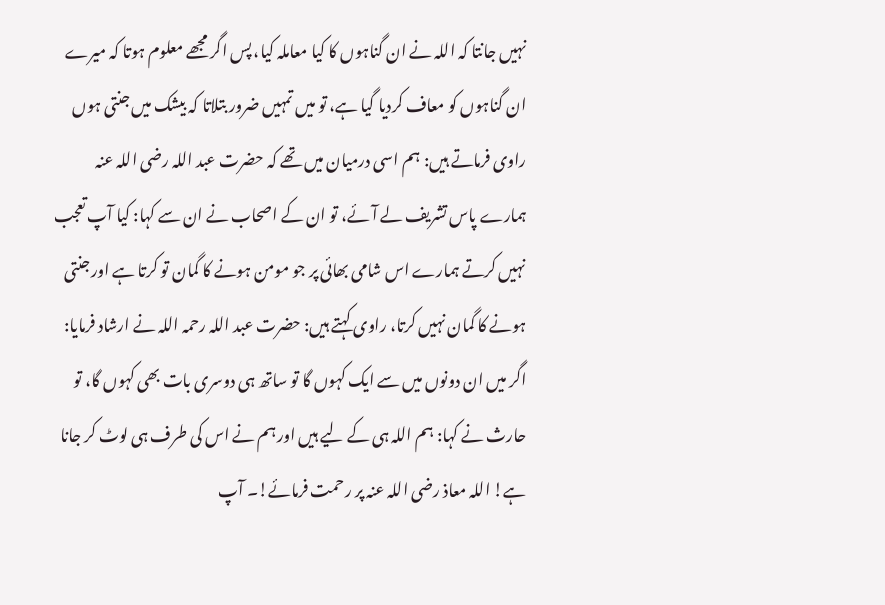نہیں جانتا کہ اللہ نے ان گناہوں کا کیا معاملہ کیا، پس اگر مجھے معلوم ہوتا کہ میرے ان گناہوں کو معاف کردیا گیا ہے، تو میں تمہیں ضرور بتلاتا کہ بیشک میں جنتی ہوں راوی فرماتے ہیں: ہم اسی درمیان میں تھے کہ حضرت عبد اللہ رضی اللہ عنہ ہمارے پاس تشریف لے آئے، تو ان کے اصحاب نے ان سے کہا: کیا آپ تعجب نہیں کرتے ہمارے اس شامی بھائی پر جو مومن ہونے کا گمان تو کرتا ہے اور جنتی ہونے کا گمان نہیں کرتا، راوی کہتے ہیں: حضرت عبد اللہ رحمہ اللہ نے ارشاد فرمایا: اگر میں ان دونوں میں سے ایک کہوں گا تو ساتھ ہی دوسری بات بھی کہوں گا، تو حارث نے کہا: ہم اللہ ہی کے لیے ہیں اور ہم نے اس کی طرف ہی لوٹ کر جانا ہے! اللہ معاذ رضی اللہ عنہ پر رحمت فرمائے!۔ آپ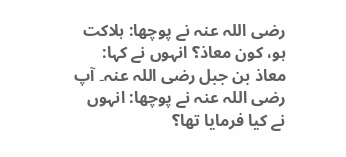رضی اللہ عنہ نے پوچھا: ہلاکت ہو، کون معاذ؟ انہوں نے کہا: معاذ بن جبل رضی اللہ عنہ۔ آپ رضی اللہ عنہ نے پوچھا: انہوں نے کیا فرمایا تھا؟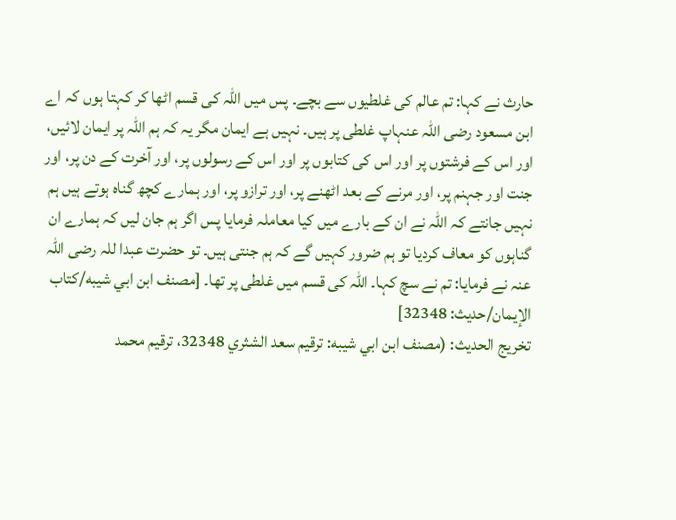حارث نے کہا: تم عالم کی غلطیوں سے بچے۔ پس میں اللہ کی قسم اٹھا کر کہتا ہوں کہ اے ابن مسعود رضی اللہ عنہاپ غلطی پر ہیں۔ نہیں ہے ایمان مگر یہ کہ ہم اللہ پر ایمان لائیں، اور اس کے فرشتوں پر اور اس کی کتابوں پر اور اس کے رسولوں پر، اور آخرت کے دن پر، اور جنت اور جہنم پر، اور مرنے کے بعد اٹھنے پر، اور ترازو پر، اور ہمارے کچھ گناہ ہوتے ہیں ہم نہیں جانتے کہ اللہ نے ان کے بارے میں کیا معاملہ فرمایا پس اگر ہم جان لیں کہ ہمارے ان گناہوں کو معاف کردیا تو ہم ضرور کہیں گے کہ ہم جنتی ہیں۔ تو حضرت عبدا للہ رضی اللہ عنہ نے فرمایا: تم نے سچ کہا۔ اللہ کی قسم میں غلطی پر تھا۔ [مصنف ابن ابي شيبه/كتاب الإيمان/حدیث: 32348]
تخریج الحدیث: (مصنف ابن ابي شيبه: ترقيم سعد الشثري 32348، ترقيم محمد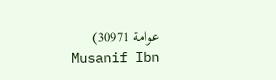عوامة 30971)
Musanif Ibn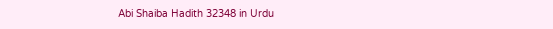Abi Shaiba Hadith 32348 in Urdu